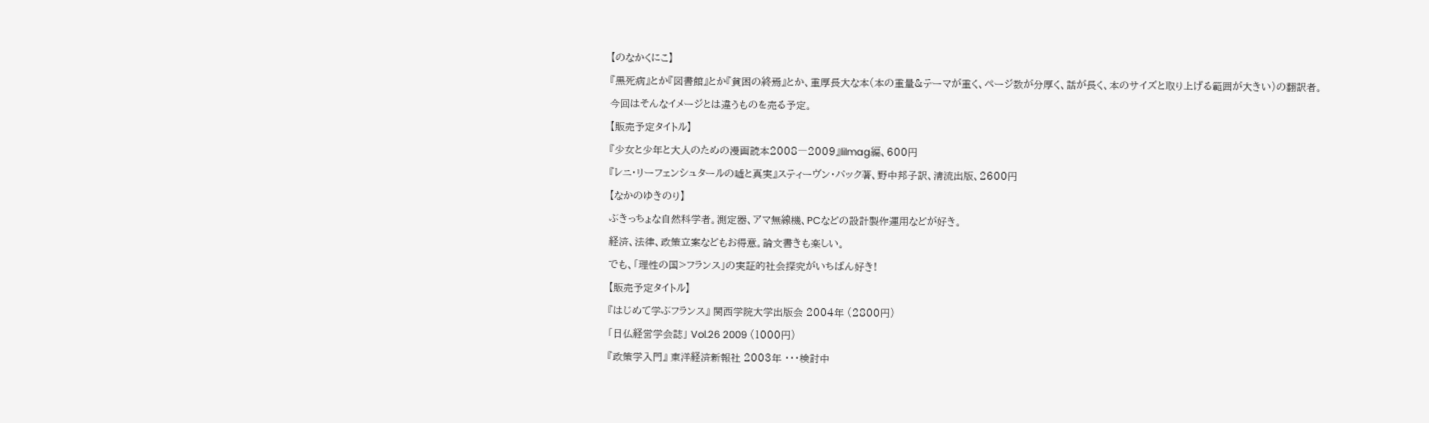【のなかくにこ】
『黒死病』とか『図書館』とか『貧困の終焉』とか、重厚長大な本(本の重量&テーマが重く、ページ数が分厚く、話が長く、本のサイズと取り上げる範囲が大きい)の翻訳者。
今回はそんなイメージとは違うものを売る予定。
【販売予定タイトル】
『少女と少年と大人のための漫画読本2008―2009』lilmag編、600円
『レニ・リーフェンシュタールの嘘と真実』スティーヴン・バック著、野中邦子訳、清流出版、2600円
【なかのゆきのり】
ぶきっちょな自然科学者。測定器、アマ無線機、PCなどの設計製作運用などが好き。
経済、法律、政策立案などもお得意。論文書きも楽しい。
でも、「理性の国>フランス」の実証的社会探究がいちばん好き!
【販売予定タイトル】
『はじめて学ぶフランス』 関西学院大学出版会 2004年 (2800円)
「日仏経営学会誌」 Vol.26 2009 (1000円)
『政策学入門』 東洋経済新報社 2003年 ・・・検討中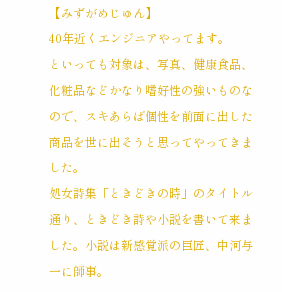【みずがめじゅん】
40年近くエンジニアやってます。
といっても対象は、写真、健康食品、化粧品などかなり嗜好性の強いものなので、スキあらば個性を前面に出した商品を世に出そうと思ってやってきました。
処女詩集「ときどきの時」のタイトル通り、ときどき詩や小説を書いて来ました。小説は新感覚派の巨匠、中河与一に師事。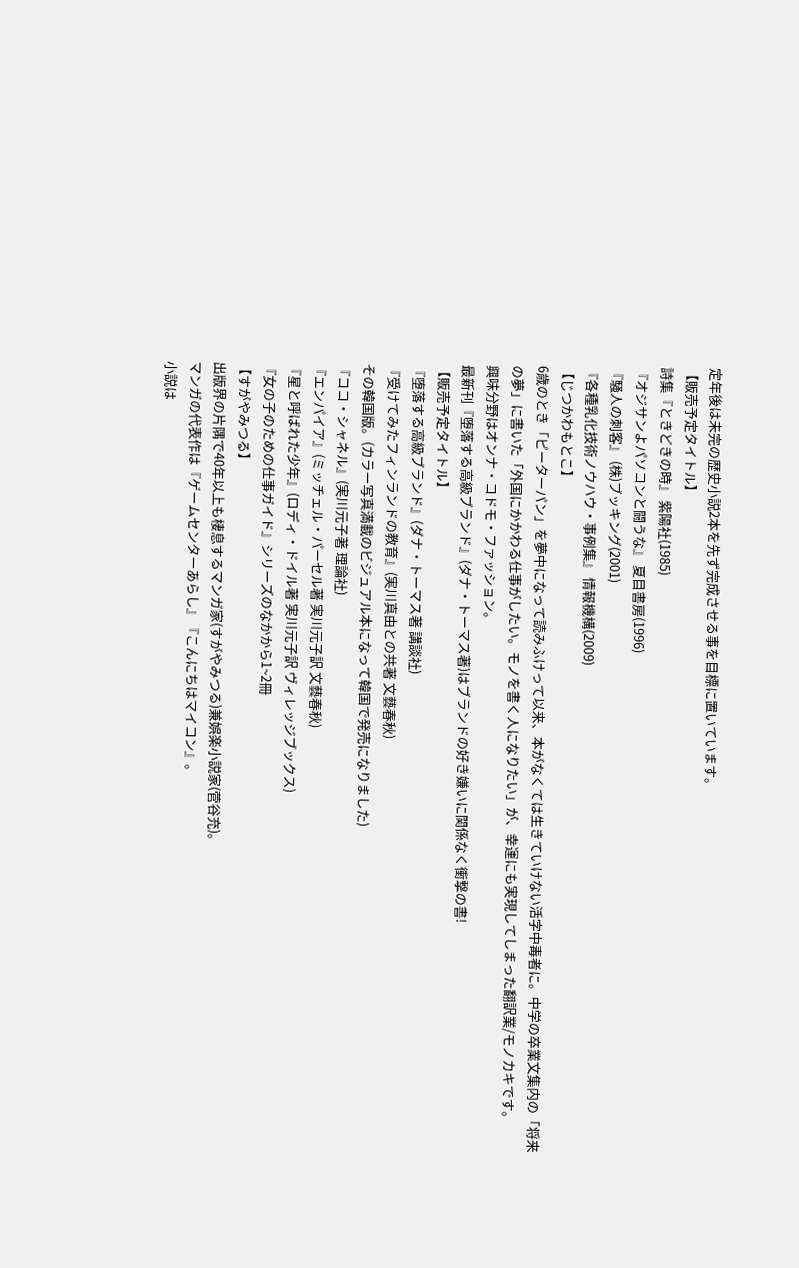定年後は未完の歴史小説2本を先ず完成させる事を目標に置いています。
【販売予定タイトル】
詩集『ときどきの時』 紫陽社(1985)
『オジサンよパソコンと闘うな』 夏目書房(1996)
『騒人の刺客』 (株)ブッキング(2001)
『各種乳化技術ノウハウ・事例集』 情報機構(2009)
【じつかわもとこ】
6歳のとき「ピーターパン」を夢中になって読みふけって以来、本がなくては生きていけない活字中毒者に。中学の卒業文集内の「将来の夢」に書いた「外国にかかわる仕事がしたい。モノを書く人になりたい」が、幸運にも実現してしまった翻訳業/モノカキです。
興味分野はオンナ・コドモ・ファッション。
最新刊『堕落する高級ブランド』(ダナ・トーマス著)はブランドの好き嫌いに関係なく衝撃の書!
【販売予定タイトル】
『堕落する高級ブランド』(ダナ・トーマス著 講談社)
『受けてみたフィンランドの教育』(実川真由との共著 文藝春秋)
その韓国版。(カラー写真満載のビジュアル本になって韓国で発売になりました)
『ココ・シャネル』(実川元子著 理論社)
『エンパイア』(ミッチェル・パーセル著 実川元子訳 文藝春秋)
『星と呼ばれた少年』(ロディ・ドイル著 実川元子訳 ヴィレッジブックス)
『女の子のための仕事ガイド』シリーズのなかから1~2冊
【すがやみつる】
出版界の片隅で40年以上も棲息するマンガ家(すがやみつる)兼娯楽小説家(菅谷充)。
マンガの代表作は『ゲームセンターあらし』『こんにちはマイコン』。
小説は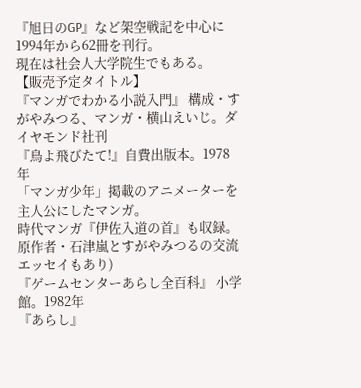『旭日のGP』など架空戦記を中心に1994年から62冊を刊行。
現在は社会人大学院生でもある。
【販売予定タイトル】
『マンガでわかる小説入門』 構成・すがやみつる、マンガ・横山えいじ。ダイヤモンド社刊
『鳥よ飛びたて!』自費出版本。1978年
「マンガ少年」掲載のアニメーターを主人公にしたマンガ。
時代マンガ『伊佐入道の首』も収録。
原作者・石津嵐とすがやみつるの交流エッセイもあり)
『ゲームセンターあらし全百科』 小学館。1982年
『あらし』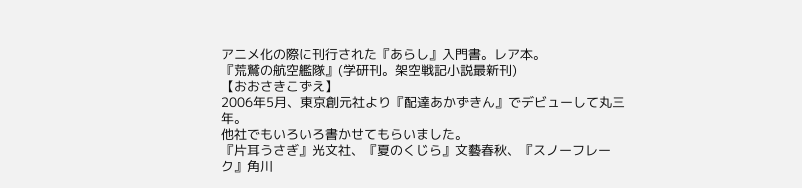アニメ化の際に刊行された『あらし』入門書。レア本。
『荒鷲の航空艦隊』(学研刊。架空戦記小説最新刊)
【おおさきこずえ】
2006年5月、東京創元社より『配達あかずきん』でデビューして丸三年。
他社でもいろいろ書かせてもらいました。
『片耳うさぎ』光文社、『夏のくじら』文藝春秋、『スノーフレーク』角川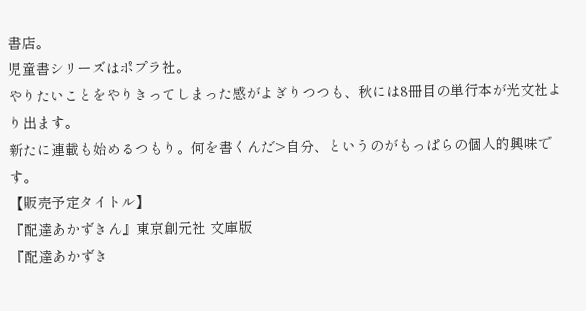書店。
児童書シリーズはポプラ社。
やりたいことをやりきってしまった感がよぎりつつも、秋には8冊目の単行本が光文社より出ます。
新たに連載も始めるつもり。何を書くんだ>自分、というのがもっぱらの個人的興味です。
【販売予定タイトル】
『配達あかずきん』東京創元社 文庫版
『配達あかずき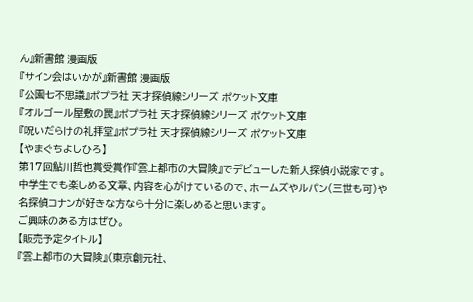ん』新書館 漫画版
『サイン会はいかが』新書館 漫画版
『公園七不思議』ポプラ社 天才探偵線シリーズ ポケット文庫
『オルゴール屋敷の罠』ポプラ社 天才探偵線シリーズ ポケット文庫
『呪いだらけの礼拝堂』ポプラ社 天才探偵線シリーズ ポケット文庫
【やまぐちよしひろ】
第17回鮎川哲也賞受賞作『雲上都市の大冒険』でデビューした新人探偵小説家です。
中学生でも楽しめる文章、内容を心がけているので、ホームズやルパン(三世も可)や名探偵コナンが好きな方なら十分に楽しめると思います。
ご興味のある方はぜひ。
【販売予定タイトル】
『雲上都市の大冒険』(東京創元社、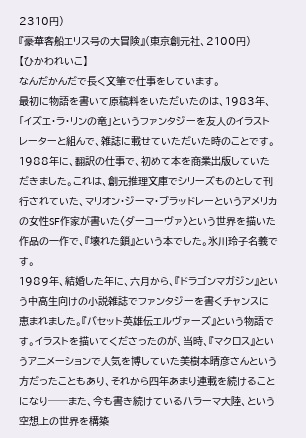2310円)
『豪華客船エリス号の大冒険』(東京創元社、2100円)
【ひかわれいこ】
なんだかんだで長く文筆で仕事をしています。
最初に物語を書いて原稿料をいただいたのは、1983年、「イズエ・ラ・リンの竜」というファンタジーを友人のイラストレーターと組んで、雑誌に載せていただいた時のことです。
1988年に、翻訳の仕事で、初めて本を商業出版していただきました。これは、創元推理文庫でシリーズものとして刊行されていた、マリオン・ジーマ・ブラッドレーというアメリカの女性SF作家が書いた〈ダーコーヴァ〉という世界を描いた作品の一作で、『壊れた鎖』という本でした。氷川玲子名義です。
1989年、結婚した年に、六月から、『ドラゴンマガジン』という中高生向けの小説雑誌でファンタジーを書くチャンスに恵まれました。『バセット英雄伝エルヴァーズ』という物語です。イラストを描いてくださったのが、当時、『マクロス』というアニメーションで人気を博していた美樹本晴彦さんという方だったこともあり、それから四年あまり連載を続けることになり──また、今も書き続けているハラーマ大陸、という空想上の世界を構築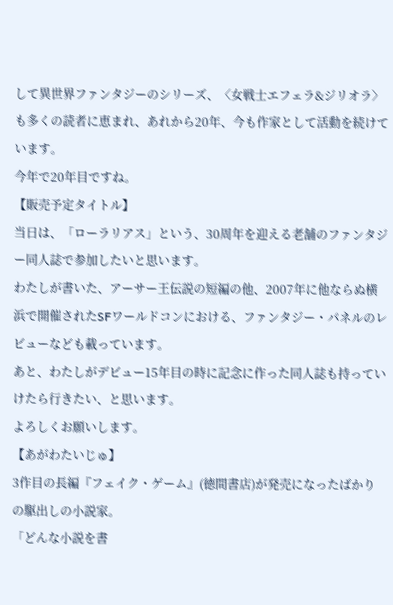して異世界ファンタジーのシリーズ、〈女戦士エフェラ&ジリオラ〉も多くの読者に恵まれ、あれから20年、今も作家として活動を続けています。
今年で20年目ですね。
【販売予定タイトル】
当日は、「ローラリアス」という、30周年を迎える老舗のファンタジー同人誌で参加したいと思います。
わたしが書いた、アーサー王伝説の短編の他、2007年に他ならぬ横浜で開催されたSFワールドコンにおける、ファンタジー・パネルのレビューなども載っています。
あと、わたしがデビュー15年目の時に記念に作った同人誌も持っていけたら行きたい、と思います。
よろしくお願いします。
【あがわたいじゅ】
3作目の長編『フェイク・ゲーム』(徳間書店)が発売になったばかりの駆出しの小説家。
「どんな小説を書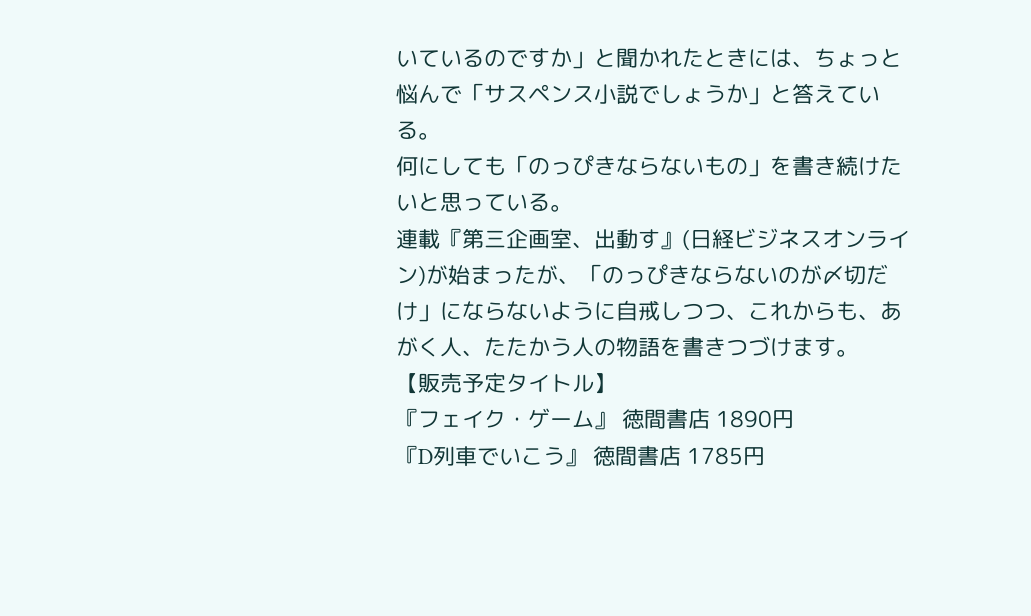いているのですか」と聞かれたときには、ちょっと悩んで「サスペンス小説でしょうか」と答えている。
何にしても「のっぴきならないもの」を書き続けたいと思っている。
連載『第三企画室、出動す』(日経ビジネスオンライン)が始まったが、「のっぴきならないのが〆切だけ」にならないように自戒しつつ、これからも、あがく人、たたかう人の物語を書きつづけます。
【販売予定タイトル】
『フェイク・ゲーム』 徳間書店 1890円
『D列車でいこう』 徳間書店 1785円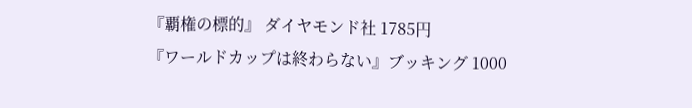『覇権の標的』 ダイヤモンド社 1785円
『ワールドカップは終わらない』ブッキング 1000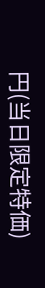円(当日限定特価)